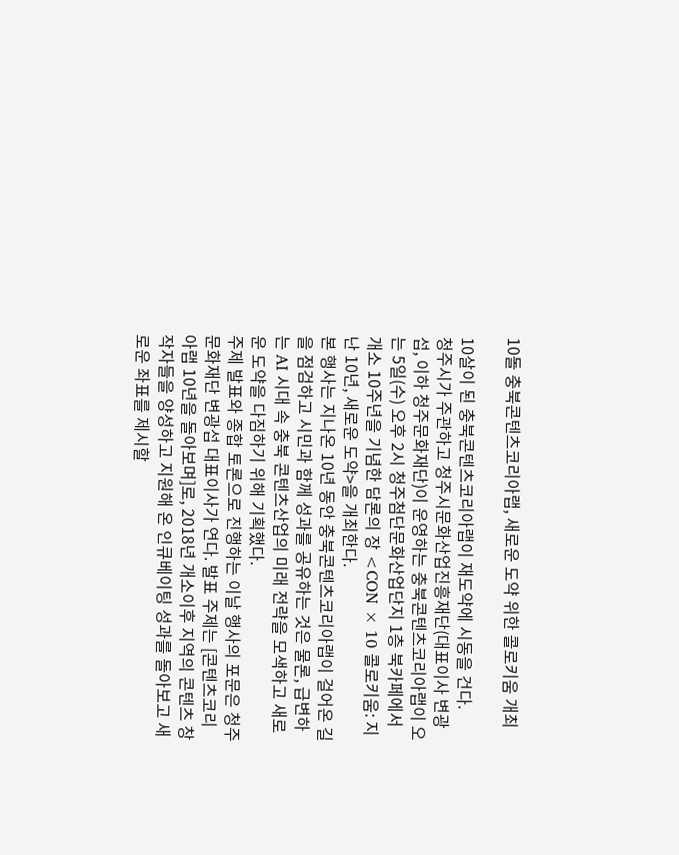10돌 충북콘텐츠코리아랩, 새로운 도약 위한 콜로키움 개최

10살이 된 충북콘텐츠코리아랩이 재도약에 시동을 건다.
청주시가 주관하고 청주시문화산업진흥재단(대표이사 변광섭, 이하 청주문화재단)이 운영하는 충북콘텐츠코리아랩이 오는 5일(수) 오후 2시 청주첨단문화산업단지 1층 북카페에서 개소 10주년을 기념한 담론의 장 <CON × 10 콜로키움: 지난 10년, 새로운 도약>을 개최한다.
본 행사는 지나온 10년 동안 충북콘텐츠코리아랩이 걸어온 길을 점검하고 시민과 함께 성과를 공유하는 것은 물론, 급변하는 AI 시대 속 충북 콘텐츠산업의 미래 전략을 모색하고 새로운 도약을 다짐하기 위해 기획했다.
주제 발표와 종합 토론으로 진행하는 이날 행사의 포문은 청주문화재단 변광섭 대표이사가 연다. 발표 주제는 [콘텐츠코리아랩 10년을 돌아보며]로, 2018년 개소이후 지역의 콘텐츠 창작자들을 양성하고 지원해 온 인큐베이팅 성과를 돌아보고 새로운 좌표를 제시할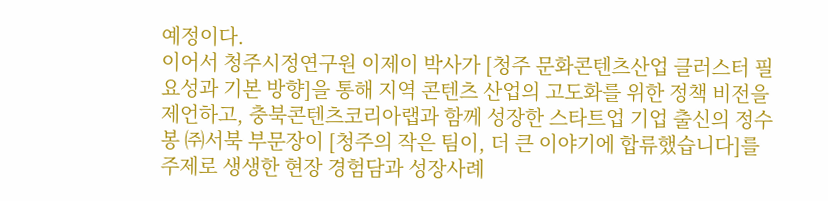예정이다.
이어서 청주시정연구원 이제이 박사가 [청주 문화콘텐츠산업 클러스터 필요성과 기본 방향]을 통해 지역 콘텐츠 산업의 고도화를 위한 정책 비전을 제언하고, 충북콘텐츠코리아랩과 함께 성장한 스타트업 기업 출신의 정수봉 ㈜서북 부문장이 [청주의 작은 팀이, 더 큰 이야기에 합류했습니다]를 주제로 생생한 현장 경험담과 성장사례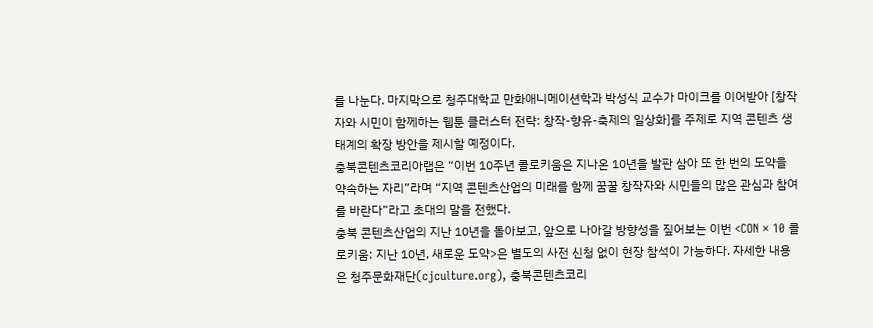를 나눈다. 마지막으로 청주대학교 만화애니메이션학과 박성식 교수가 마이크를 이어받아 [창작자와 시민이 함께하는 웹툰 클러스터 전략: 창작-향유-축제의 일상화]를 주제로 지역 콘텐츠 생태계의 확장 방안을 제시할 예정이다.
충북콘텐츠코리아랩은 “이번 10주년 콜로키움은 지나온 10년을 발판 삼아 또 한 번의 도약을 약속하는 자리”라며 “지역 콘텐츠산업의 미래를 함께 꿈꿀 창작자와 시민들의 많은 관심과 참여를 바란다”라고 초대의 말을 전했다.
충북 콘텐츠산업의 지난 10년을 돌아보고, 앞으로 나아갈 방향성을 짚어보는 이번 <CON × 10 콜로키움: 지난 10년, 새로운 도약>은 별도의 사전 신청 없이 현장 참석이 가능하다. 자세한 내용은 청주문화재단(cjculture.org), 충북콘텐츠코리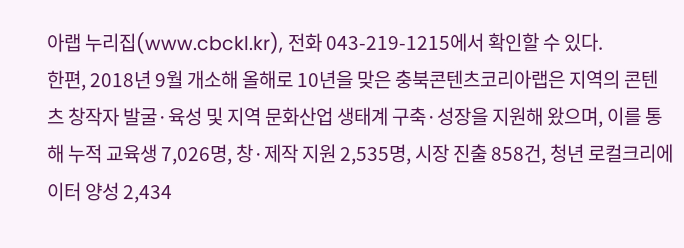아랩 누리집(www.cbckl.kr), 전화 043-219-1215에서 확인할 수 있다.
한편, 2018년 9월 개소해 올해로 10년을 맞은 충북콘텐츠코리아랩은 지역의 콘텐츠 창작자 발굴·육성 및 지역 문화산업 생태계 구축·성장을 지원해 왔으며, 이를 통해 누적 교육생 7,026명, 창·제작 지원 2,535명, 시장 진출 858건, 청년 로컬크리에이터 양성 2,434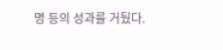명 등의 성과를 거뒀다.